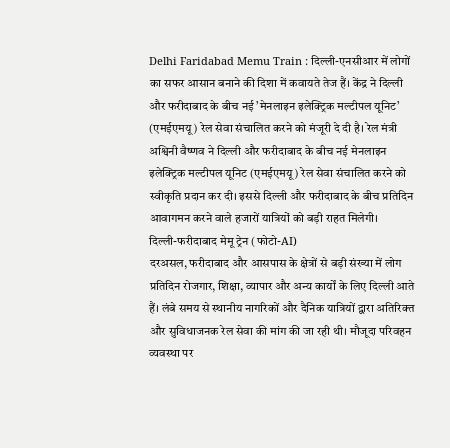Delhi Faridabad Memu Train : दिल्ली-एनसीआर में लोगों का सफर आसान बनाने की दिशा में कवायते तेज हैं। केंद्र ने दिल्ली और फरीदाबाद के बीच नई ’मेनलाइन इलेक्ट्रिक मल्टीपल यूनिट’ (एमईएमयू) रेल सेवा संचालित करने को मंजूरी दे दी है। रेल मंत्री अश्विनी वैष्णव ने दिल्ली और फरीदाबाद के बीच नई मेनलाइन इलेक्ट्रिक मल्टीपल यूनिट (एमईएमयू) रेल सेवा संचालित करने को स्वीकृति प्रदान कर दी। इससे दिल्ली और फरीदाबाद के बीच प्रतिदिन आवागमन करने वाले हजारों यात्रियों को बड़ी राहत मिलेगी।
दिल्ली-फरीदाबाद मेमू ट्रेन (फोटो-AI)
दरअसल, फरीदाबाद और आसपास के क्षेत्रों से बड़ी संख्या में लोग प्रतिदिन रोजगार, शिक्षा, व्यापार और अन्य कार्यों के लिए दिल्ली आते हैं। लंबे समय से स्थानीय नागरिकों और दैनिक यात्रियों द्वारा अतिरिक्त और सुविधाजनक रेल सेवा की मांग की जा रही थी। मौजूदा परिवहन व्यवस्था पर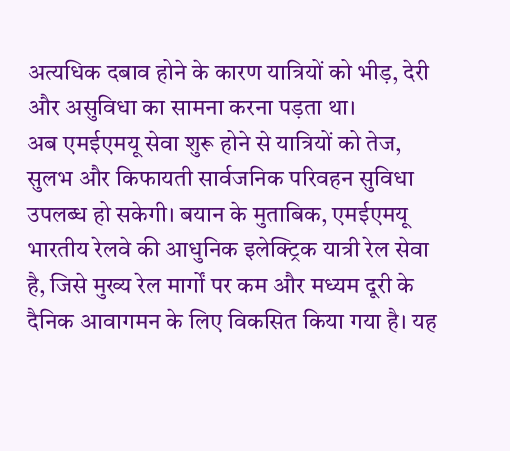अत्यधिक दबाव होने के कारण यात्रियों को भीड़, देरी और असुविधा का सामना करना पड़ता था।
अब एमईएमयू सेवा शुरू होने से यात्रियों को तेज, सुलभ और किफायती सार्वजनिक परिवहन सुविधा उपलब्ध हो सकेगी। बयान के मुताबिक, एमईएमयू भारतीय रेलवे की आधुनिक इलेक्ट्रिक यात्री रेल सेवा है, जिसे मुख्य रेल मार्गों पर कम और मध्यम दूरी के दैनिक आवागमन के लिए विकसित किया गया है। यह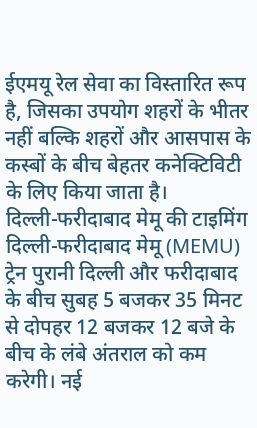ईएमयू रेल सेवा का विस्तारित रूप है, जिसका उपयोग शहरों के भीतर नहीं बल्कि शहरों और आसपास के कस्बों के बीच बेहतर कनेक्टिविटी के लिए किया जाता है।
दिल्ली-फरीदाबाद मेमू की टाइमिंग
दिल्ली-फरीदाबाद मेमू (MEMU) ट्रेन पुरानी दिल्ली और फरीदाबाद के बीच सुबह 5 बजकर 35 मिनट से दोपहर 12 बजकर 12 बजे के बीच के लंबे अंतराल को कम करेगी। नई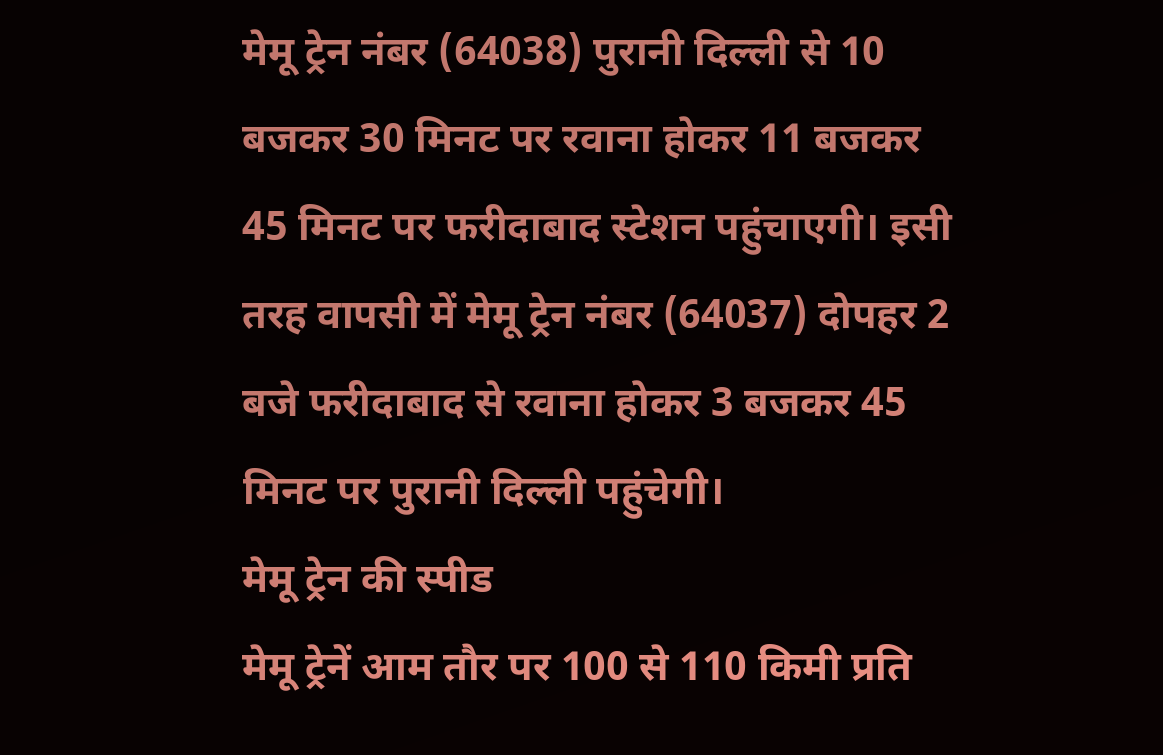मेमू ट्रेन नंबर (64038) पुरानी दिल्ली से 10 बजकर 30 मिनट पर रवाना होकर 11 बजकर 45 मिनट पर फरीदाबाद स्टेशन पहुंचाएगी। इसी तरह वापसी में मेमू ट्रेन नंबर (64037) दोपहर 2 बजे फरीदाबाद से रवाना होकर 3 बजकर 45 मिनट पर पुरानी दिल्ली पहुंचेगी।
मेमू ट्रेन की स्पीड
मेमू ट्रेनें आम तौर पर 100 से 110 किमी प्रति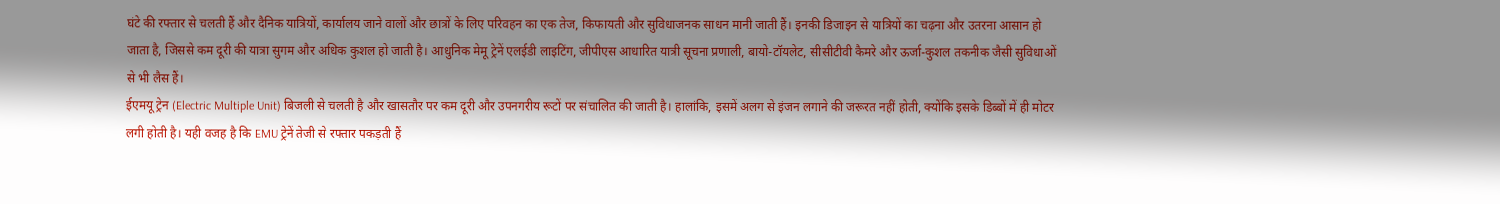घंटे की रफ्तार से चलती हैं और दैनिक यात्रियों, कार्यालय जाने वालों और छात्रों के लिए परिवहन का एक तेज, किफायती और सुविधाजनक साधन मानी जाती हैं। इनकी डिजाइन से यात्रियों का चढ़ना और उतरना आसान हो जाता है, जिससे कम दूरी की यात्रा सुगम और अधिक कुशल हो जाती है। आधुनिक मेमू ट्रेनें एलईडी लाइटिंग, जीपीएस आधारित यात्री सूचना प्रणाली, बायो-टॉयलेट, सीसीटीवी कैमरे और ऊर्जा-कुशल तकनीक जैसी सुविधाओं से भी लैस हैं।
ईएमयू ट्रेन (Electric Multiple Unit) बिजली से चलती है और खासतौर पर कम दूरी और उपनगरीय रूटों पर संचालित की जाती है। हालांकि, इसमें अलग से इंजन लगाने की जरूरत नहीं होती, क्योंकि इसके डिब्बों में ही मोटर लगी होती है। यही वजह है कि EMU ट्रेनें तेजी से रफ्तार पकड़ती हैं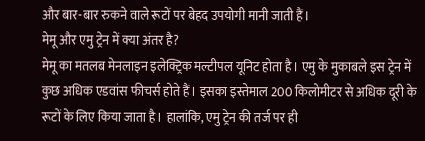और बार-बार रुकने वाले रूटों पर बेहद उपयोगी मानी जाती हैं।
मेमू और एमु ट्रेन में क्या अंतर है?
मेमू का मतलब मेनलाइन इलेक्ट्रिक मल्टीपल यूनिट होता है। एमु के मुकाबले इस ट्रेन में कुछ अधिक एडवांस फीचर्स होते हैं। इसका इस्तेमाल 200 किलोमीटर से अधिक दूरी के रूटों के लिए किया जाता है। हालांकि, एमु ट्रेन की तर्ज पर ही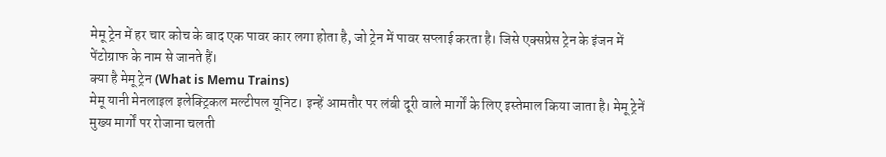मेमू ट्रेन में हर चार कोच के बाद एक पावर कार लगा होता है, जो ट्रेन में पावर सप्लाई करता है। जिसे एक्सप्रेस ट्रेन के इंजन में पेंटोग्राफ के नाम से जानते हैं।
क्या है मेमू ट्रेन (What is Memu Trains)
मेमू यानी मेनलाइल इलेक्ट्रिकल मल्टीपल यूनिट। इन्हें आमतौर पर लंबी दूरी वाले मार्गों के लिए इस्तेमाल किया जाता है। मेमू ट्रेनें मुख्य मार्गों पर रोजाना चलती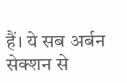हैं। ये सब अर्बन सेक्शन से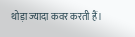थोड़ा ज्यादा कवर करती हैं।